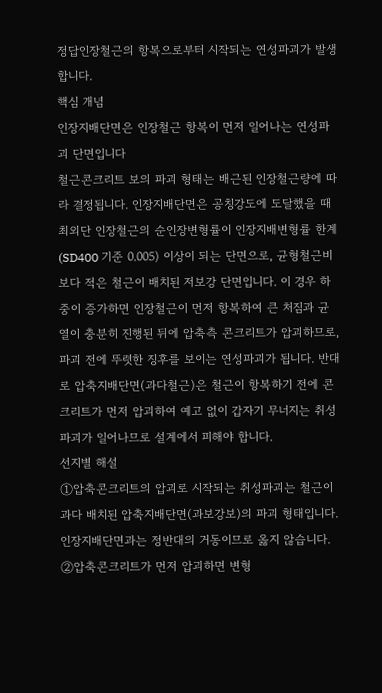정답인장철근의 항복으로부터 시작되는 연성파괴가 발생합니다.
핵심 개념
인장지배단면은 인장철근 항복이 먼저 일어나는 연성파괴 단면입니다
철근콘크리트 보의 파괴 형태는 배근된 인장철근량에 따라 결정됩니다. 인장지배단면은 공칭강도에 도달했을 때 최외단 인장철근의 순인장변형률이 인장지배변형률 한계(SD400 기준 0.005) 이상이 되는 단면으로, 균형철근비보다 적은 철근이 배치된 저보강 단면입니다. 이 경우 하중이 증가하면 인장철근이 먼저 항복하여 큰 처짐과 균열이 충분히 진행된 뒤에 압축측 콘크리트가 압괴하므로, 파괴 전에 뚜렷한 징후를 보이는 연성파괴가 됩니다. 반대로 압축지배단면(과다철근)은 철근이 항복하기 전에 콘크리트가 먼저 압괴하여 예고 없이 갑자기 무너지는 취성파괴가 일어나므로 설계에서 피해야 합니다.
선지별 해설
①압축콘크리트의 압괴로 시작되는 취성파괴는 철근이 과다 배치된 압축지배단면(과보강보)의 파괴 형태입니다. 인장지배단면과는 정반대의 거동이므로 옳지 않습니다.
②압축콘크리트가 먼저 압괴하면 변형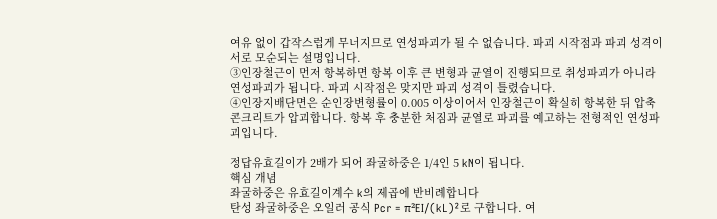여유 없이 갑작스럽게 무너지므로 연성파괴가 될 수 없습니다. 파괴 시작점과 파괴 성격이 서로 모순되는 설명입니다.
③인장철근이 먼저 항복하면 항복 이후 큰 변형과 균열이 진행되므로 취성파괴가 아니라 연성파괴가 됩니다. 파괴 시작점은 맞지만 파괴 성격이 틀렸습니다.
④인장지배단면은 순인장변형률이 0.005 이상이어서 인장철근이 확실히 항복한 뒤 압축콘크리트가 압괴합니다. 항복 후 충분한 처짐과 균열로 파괴를 예고하는 전형적인 연성파괴입니다.

정답유효길이가 2배가 되어 좌굴하중은 1/4인 5 kN이 됩니다.
핵심 개념
좌굴하중은 유효길이계수 k의 제곱에 반비례합니다
탄성 좌굴하중은 오일러 공식 Pcr = π²EI/(kL)²로 구합니다. 여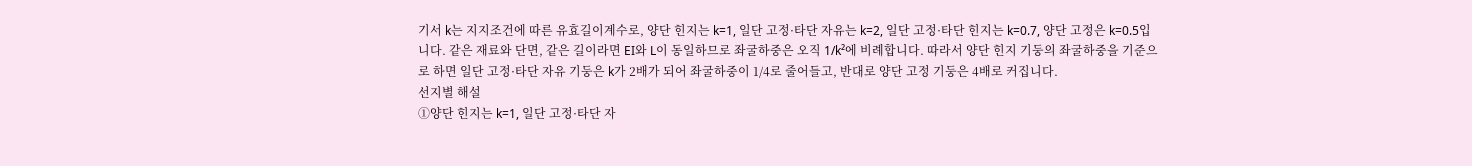기서 k는 지지조건에 따른 유효길이계수로, 양단 힌지는 k=1, 일단 고정·타단 자유는 k=2, 일단 고정·타단 힌지는 k=0.7, 양단 고정은 k=0.5입니다. 같은 재료와 단면, 같은 길이라면 EI와 L이 동일하므로 좌굴하중은 오직 1/k²에 비례합니다. 따라서 양단 힌지 기둥의 좌굴하중을 기준으로 하면 일단 고정·타단 자유 기둥은 k가 2배가 되어 좌굴하중이 1/4로 줄어들고, 반대로 양단 고정 기둥은 4배로 커집니다.
선지별 해설
①양단 힌지는 k=1, 일단 고정·타단 자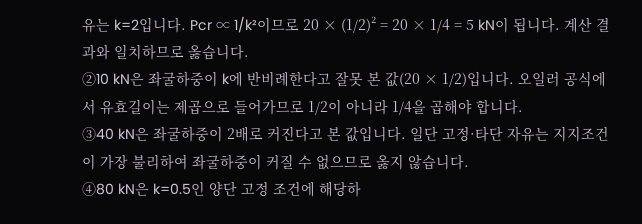유는 k=2입니다. Pcr ∝ 1/k²이므로 20 × (1/2)² = 20 × 1/4 = 5 kN이 됩니다. 계산 결과와 일치하므로 옳습니다.
②10 kN은 좌굴하중이 k에 반비례한다고 잘못 본 값(20 × 1/2)입니다. 오일러 공식에서 유효길이는 제곱으로 들어가므로 1/2이 아니라 1/4을 곱해야 합니다.
③40 kN은 좌굴하중이 2배로 커진다고 본 값입니다. 일단 고정·타단 자유는 지지조건이 가장 불리하여 좌굴하중이 커질 수 없으므로 옳지 않습니다.
④80 kN은 k=0.5인 양단 고정 조건에 해당하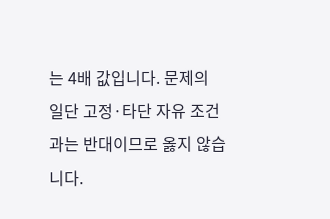는 4배 값입니다. 문제의 일단 고정·타단 자유 조건과는 반대이므로 옳지 않습니다.